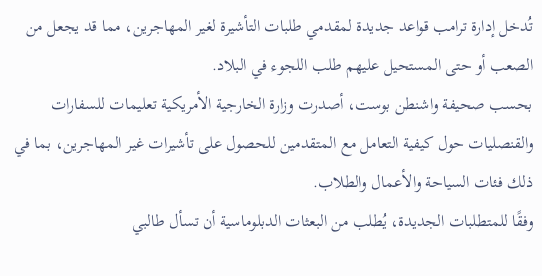تُدخل إدارة ترامب قواعد جديدة لمقدمي طلبات التأشيرة لغير المهاجرين، مما قد يجعل من الصعب أو حتى المستحيل عليهم طلب اللجوء في البلاد.
بحسب صحيفة واشنطن بوست، أصدرت وزارة الخارجية الأمريكية تعليمات للسفارات والقنصليات حول كيفية التعامل مع المتقدمين للحصول على تأشيرات غير المهاجرين، بما في ذلك فئات السياحة والأعمال والطلاب.
وفقًا للمتطلبات الجديدة، يُطلب من البعثات الدبلوماسية أن تسأل طالبي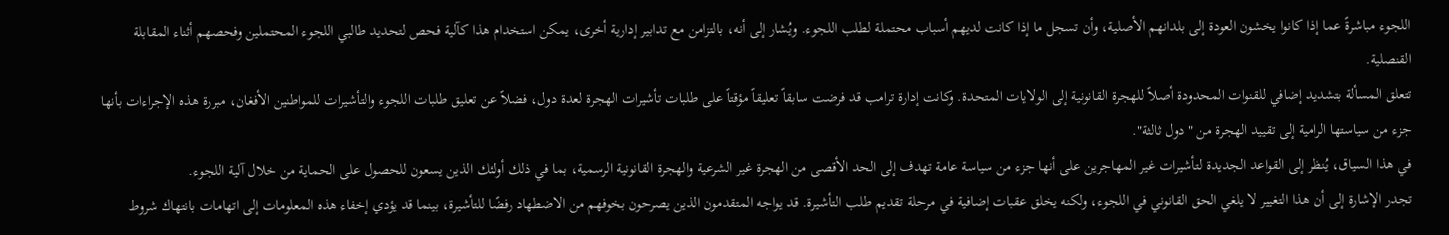اللجوء مباشرةً عما إذا كانوا يخشون العودة إلى بلدانهم الأصلية، وأن تسجل ما إذا كانت لديهم أسباب محتملة لطلب اللجوء. ويُشار إلى أنه، بالتزامن مع تدابير إدارية أخرى، يمكن استخدام هذا كآلية فحص لتحديد طالبي اللجوء المحتملين وفحصهم أثناء المقابلة القنصلية.
تتعلق المسألة بتشديد إضافي للقنوات المحدودة أصلاً للهجرة القانونية إلى الولايات المتحدة. وكانت إدارة ترامب قد فرضت سابقاً تعليقاً مؤقتاً على طلبات تأشيرات الهجرة لعدة دول، فضلاً عن تعليق طلبات اللجوء والتأشيرات للمواطنين الأفغان، مبررة هذه الإجراءات بأنها جزء من سياستها الرامية إلى تقييد الهجرة من "دول ثالثة".
في هذا السياق، يُنظر إلى القواعد الجديدة لتأشيرات غير المهاجرين على أنها جزء من سياسة عامة تهدف إلى الحد الأقصى من الهجرة غير الشرعية والهجرة القانونية الرسمية، بما في ذلك أولئك الذين يسعون للحصول على الحماية من خلال آلية اللجوء.
تجدر الإشارة إلى أن هذا التغيير لا يلغي الحق القانوني في اللجوء، ولكنه يخلق عقبات إضافية في مرحلة تقديم طلب التأشيرة. قد يواجه المتقدمون الذين يصرحون بخوفهم من الاضطهاد رفضًا للتأشيرة، بينما قد يؤدي إخفاء هذه المعلومات إلى اتهامات بانتهاك شروط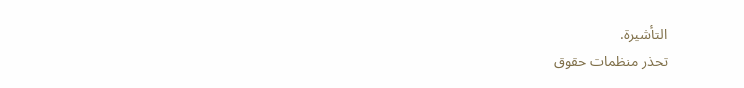التأشيرة.
تحذر منظمات حقوق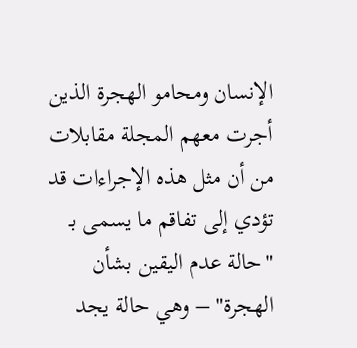الإنسان ومحامو الهجرة الذين أجرت معهم المجلة مقابلات من أن مثل هذه الإجراءات قد تؤدي إلى تفاقم ما يسمى بـ "حالة عدم اليقين بشأن الهجرة" – وهي حالة يجد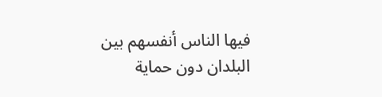فيها الناس أنفسهم بين البلدان دون حماية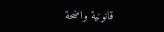قانونية واضحة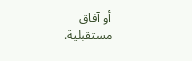أو آفاق مستقبلية.